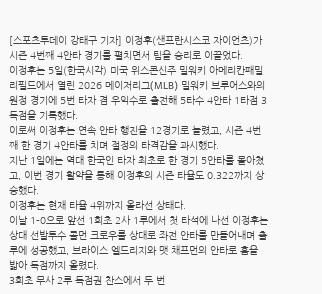[스포츠투데이 강태구 기자] 이정후(샌프란시스코 자이언츠)가 시즌 4번째 4안타 경기를 펼치면서 팀을 승리로 이끌었다.
이정후는 5일(한국시각) 미국 위스콘신주 밀워키 아메리칸패밀리필드에서 열린 2026 메이저리그(MLB) 밀워키 브루어스와의 원정 경기에 5번 타자 겸 우익수로 출전해 5타수 4안타 1타점 3득점을 기록했다.
이로써 이정후는 연속 안타 행진을 12경기로 늘렸고, 시즌 4번째 한 경기 4안타를 치며 절정의 타격감을 과시했다.
지난 1일에는 역대 한국인 타자 최초로 한 경기 5안타를 몰아쳤고, 이번 경기 활약을 통해 이정후의 시즌 타율도 0.322까지 상승했다.
이정후는 현재 타율 4위까지 올라선 상태다.
이날 1-0으로 앞선 1회초 2사 1루에서 첫 타석에 나선 이정후는 상대 선발투수 콜먼 크로우를 상대로 좌전 안타를 만들어내며 출루에 성공했고, 브라이스 엘드리지와 맷 채프먼의 안타로 홈을 밟아 득점까지 올렸다.
3회초 무사 2루 득점권 찬스에서 두 번